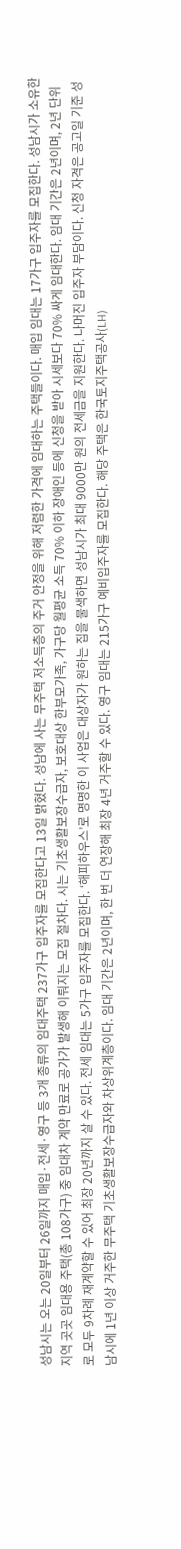성남시는 오는 20일부터 26일까지 매입·전세·영구 등 3개 종류의 임대주택 237가구 입주자를 모집한다고 13일 밝혔다. 성남에 사는 무주택 저소득층의 주거 안정을 위해 저렴한 가격에 임대하는 주택들이다. 매입 임대는 17가구 입주자를 모집한다. 성남시가 소유한 지역 곳곳 임대용 주택(총 108가구) 중 임대차 계약 만료로 공가가 발생해 이뤄지는 모집 절차다. 시는 기초생활보장수급자, 보호대상 한부모가족, 가구당 월평균 소득 70% 이하 장애인 등에 신청을 받아 시세보다 70% 싸게 임대한다. 임대 기간은 2년이며, 2년 단위로 모두 9차례 재계약할 수 있어 최장 20년까지 살 수 있다. 전세 임대는 5가구 입주자를 모집한다. ‘해피하우스’로 명명한 이 사업은 대상자가 원하는 집을 물색하면 성남시가 최대 9000만 원의 전세금을 지원한다. 나머진 입주자 부담이다. 신청 자격은 공고일 기준 성남시에 1년 이상 거주한 무주택 기초생활보장수급자와 차상위계층이다. 임대 기간은 2년이며, 한 번 더 연장해 최장 4년 거주할 수 있다. 영구 임대는 215가구 예비입주자를 모집한다. 해당 주택은 한국토지주택공사(LH)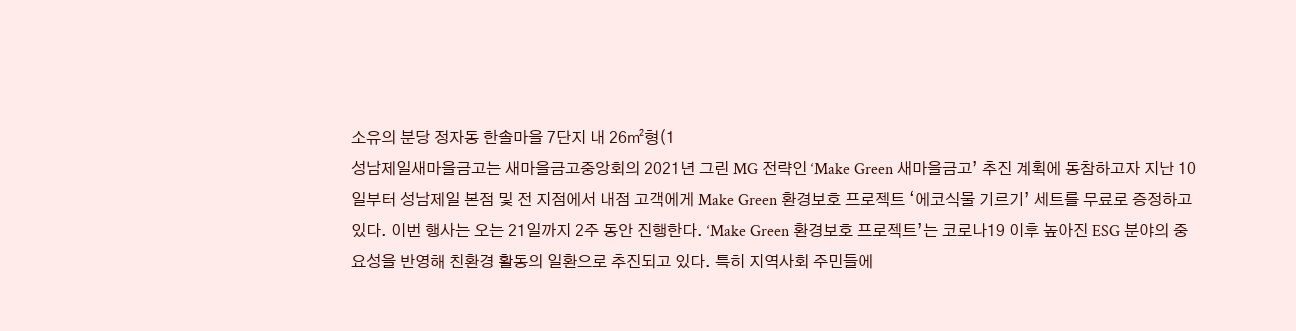소유의 분당 정자동 한솔마을 7단지 내 26㎡형(1
성남제일새마을금고는 새마을금고중앙회의 2021년 그린 MG 전략인 ‘Make Green 새마을금고’ 추진 계획에 동참하고자 지난 10일부터 성남제일 본점 및 전 지점에서 내점 고객에게 Make Green 환경보호 프로젝트 ‘에코식물 기르기’ 세트를 무료로 증정하고 있다. 이번 행사는 오는 21일까지 2주 동안 진행한다. ‘Make Green 환경보호 프로젝트’는 코로나19 이후 높아진 ESG 분야의 중요성을 반영해 친환경 활동의 일환으로 추진되고 있다. 특히 지역사회 주민들에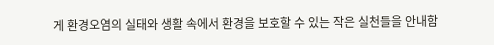게 환경오염의 실태와 생활 속에서 환경을 보호할 수 있는 작은 실천들을 안내함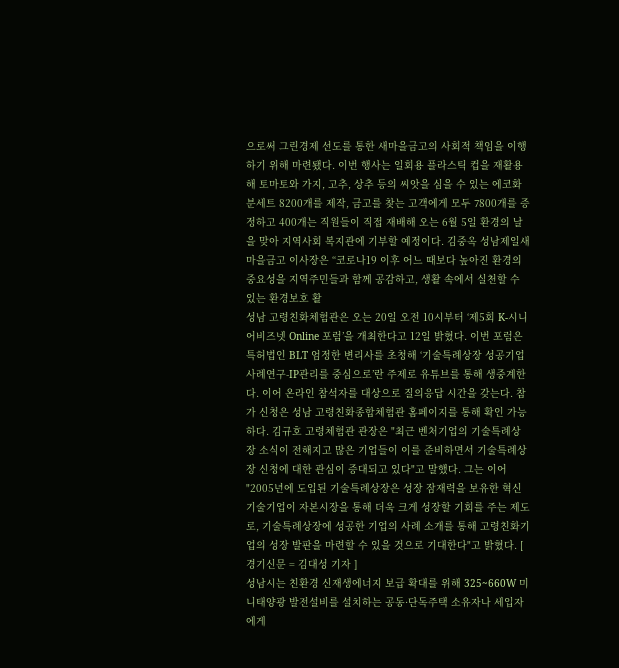으로써 그린경제 선도를 통한 새마을금고의 사회적 책임을 이행하기 위해 마련됐다. 이번 행사는 일회용 플라스틱 컵을 재활용해 토마토와 가지, 고추, 상추 등의 씨앗을 심을 수 있는 에코화분세트 8200개를 제작, 금고를 찾는 고객에게 모두 7800개를 증정하고 400개는 직원들이 직접 재배해 오는 6월 5일 환경의 날을 맞아 지역사회 복지관에 기부할 예정이다. 김중옥 성남제일새마을금고 이사장은 “코로나19 이후 어느 때보다 높아진 환경의 중요성을 지역주민들과 함께 공감하고, 생활 속에서 실천할 수 있는 환경보호 활
성남 고령친화체험관은 오는 20일 오전 10시부터 ‘제5회 K-시니어비즈넷 Online 포럼’을 개최한다고 12일 밝혔다. 이번 포럼은 특허법인 BLT 엄정한 변리사를 초청해 ‘기술특례상장 성공기업 사례연구-IP관리를 중심으로’란 주제로 유튜브를 통해 생중계한다. 이어 온라인 참석자를 대상으로 질의응답 시간을 갖는다. 참가 신청은 성남 고령친화종합체험관 홈페이지를 통해 확인 가능하다. 김규호 고령체험관 관장은 "최근 벤처기업의 기술특례상장 소식이 전해지고 많은 기업들이 이를 준비하면서 기술특례상장 신청에 대한 관심이 증대되고 있다"고 말했다. 그는 이어 "2005년에 도입된 기술특례상장은 성장 잠재력을 보유한 혁신기술기업이 자본시장을 통해 더욱 크게 성장할 기회를 주는 제도로, 기술특례상장에 성공한 기업의 사례 소개를 통해 고령친화기업의 성장 발판을 마련할 수 있을 것으로 기대한다"고 밝혔다. [ 경기신문 = 김대성 기자 ]
성남시는 친환경 신재생에너지 보급 확대를 위해 325~660W 미니태양광 발전설비를 설치하는 공동·단독주택 소유자나 세입자에게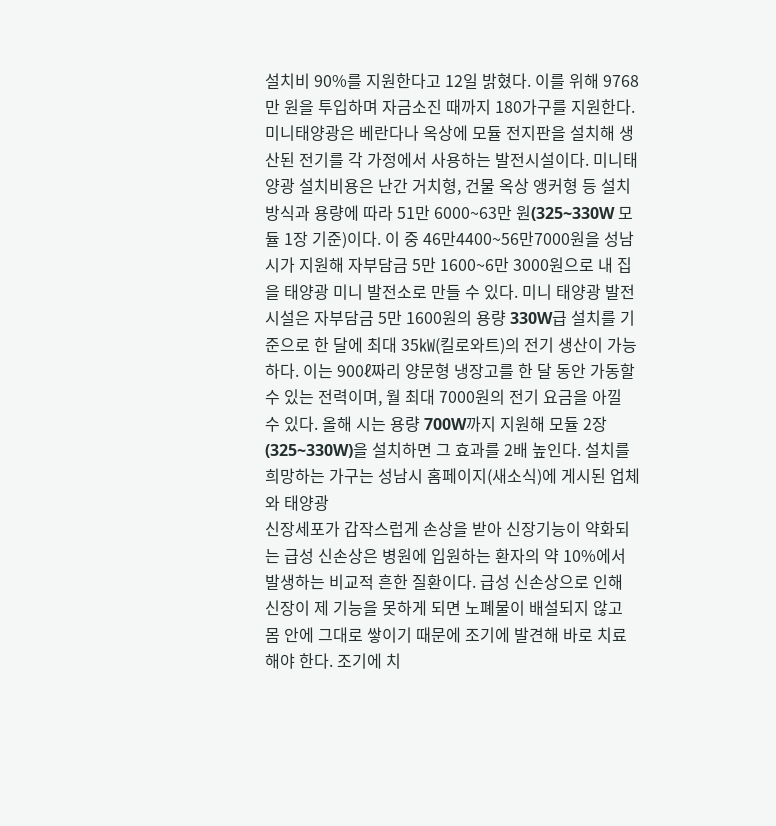설치비 90%를 지원한다고 12일 밝혔다. 이를 위해 9768만 원을 투입하며 자금소진 때까지 180가구를 지원한다. 미니태양광은 베란다나 옥상에 모듈 전지판을 설치해 생산된 전기를 각 가정에서 사용하는 발전시설이다. 미니태양광 설치비용은 난간 거치형, 건물 옥상 앵커형 등 설치 방식과 용량에 따라 51만 6000~63만 원(325~330W 모듈 1장 기준)이다. 이 중 46만4400~56만7000원을 성남시가 지원해 자부담금 5만 1600~6만 3000원으로 내 집을 태양광 미니 발전소로 만들 수 있다. 미니 태양광 발전시설은 자부담금 5만 1600원의 용량 330W급 설치를 기준으로 한 달에 최대 35㎾(킬로와트)의 전기 생산이 가능하다. 이는 900ℓ짜리 양문형 냉장고를 한 달 동안 가동할 수 있는 전력이며, 월 최대 7000원의 전기 요금을 아낄 수 있다. 올해 시는 용량 700W까지 지원해 모듈 2장(325~330W)을 설치하면 그 효과를 2배 높인다. 설치를 희망하는 가구는 성남시 홈페이지(새소식)에 게시된 업체와 태양광
신장세포가 갑작스럽게 손상을 받아 신장기능이 약화되는 급성 신손상은 병원에 입원하는 환자의 약 10%에서 발생하는 비교적 흔한 질환이다. 급성 신손상으로 인해 신장이 제 기능을 못하게 되면 노폐물이 배설되지 않고 몸 안에 그대로 쌓이기 때문에 조기에 발견해 바로 치료해야 한다. 조기에 치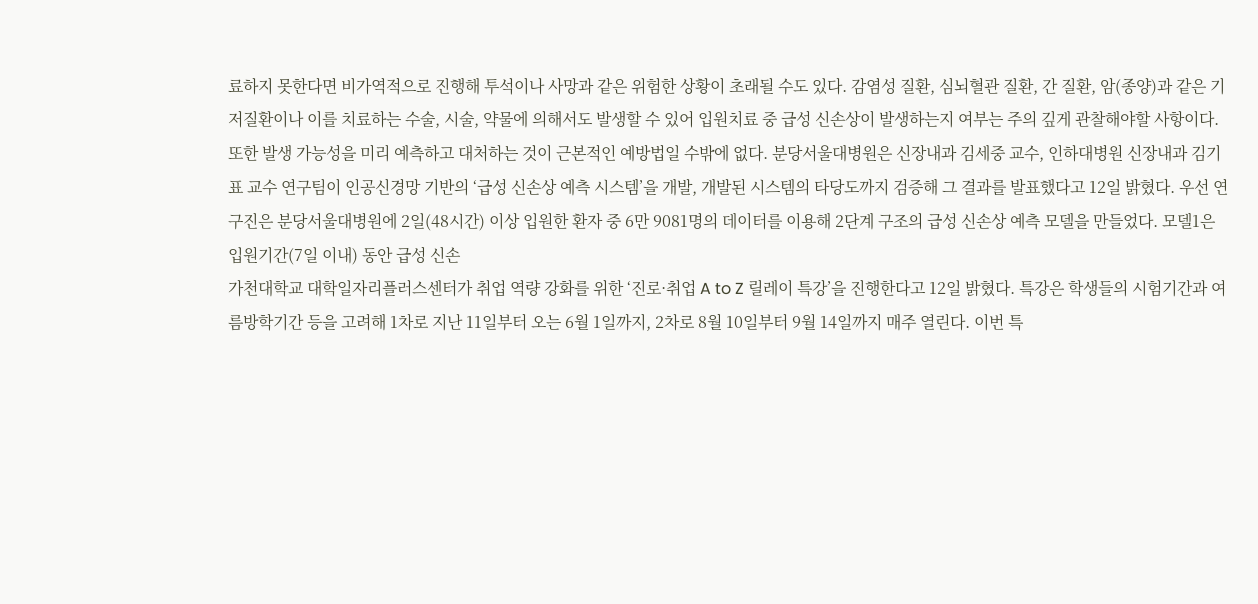료하지 못한다면 비가역적으로 진행해 투석이나 사망과 같은 위험한 상황이 초래될 수도 있다. 감염성 질환, 심뇌혈관 질환, 간 질환, 암(종양)과 같은 기저질환이나 이를 치료하는 수술, 시술, 약물에 의해서도 발생할 수 있어 입원치료 중 급성 신손상이 발생하는지 여부는 주의 깊게 관찰해야할 사항이다. 또한 발생 가능성을 미리 예측하고 대처하는 것이 근본적인 예방법일 수밖에 없다. 분당서울대병원은 신장내과 김세중 교수, 인하대병원 신장내과 김기표 교수 연구팀이 인공신경망 기반의 ‘급성 신손상 예측 시스템’을 개발, 개발된 시스템의 타당도까지 검증해 그 결과를 발표했다고 12일 밝혔다. 우선 연구진은 분당서울대병원에 2일(48시간) 이상 입원한 환자 중 6만 9081명의 데이터를 이용해 2단계 구조의 급성 신손상 예측 모델을 만들었다. 모델1은 입원기간(7일 이내) 동안 급성 신손
가천대학교 대학일자리플러스센터가 취업 역량 강화를 위한 ‘진로·취업 A to Z 릴레이 특강’을 진행한다고 12일 밝혔다. 특강은 학생들의 시험기간과 여름방학기간 등을 고려해 1차로 지난 11일부터 오는 6월 1일까지, 2차로 8월 10일부터 9월 14일까지 매주 열린다. 이번 특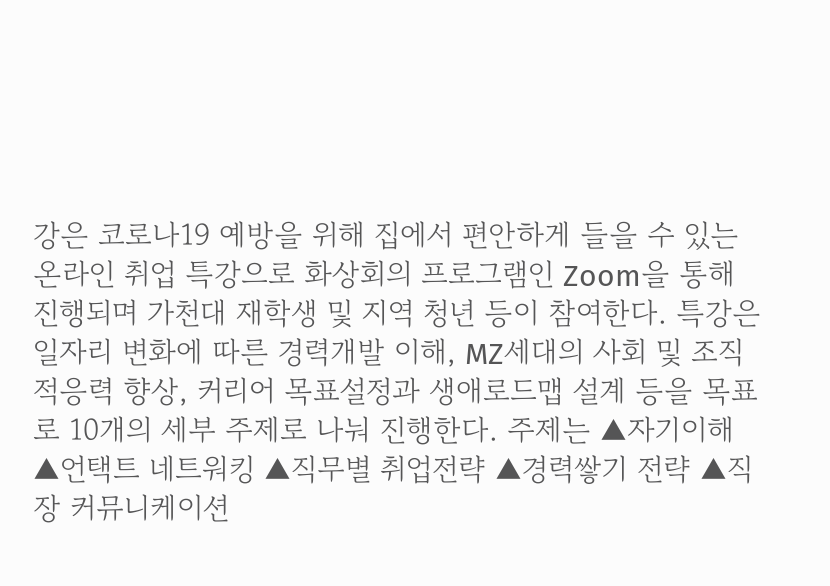강은 코로나19 예방을 위해 집에서 편안하게 들을 수 있는 온라인 취업 특강으로 화상회의 프로그램인 Zoom을 통해 진행되며 가천대 재학생 및 지역 청년 등이 참여한다. 특강은 일자리 변화에 따른 경력개발 이해, MZ세대의 사회 및 조직 적응력 향상, 커리어 목표설정과 생애로드맵 설계 등을 목표로 10개의 세부 주제로 나눠 진행한다. 주제는 ▲자기이해 ▲언택트 네트워킹 ▲직무별 취업전략 ▲경력쌓기 전략 ▲직장 커뮤니케이션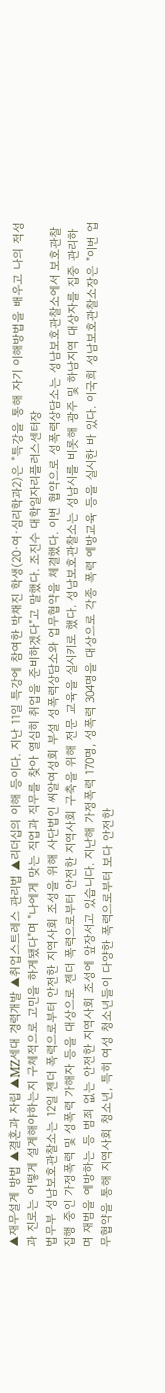▲재무설계 방법 ▲결혼과 자립 ▲MZ세대 경력개발 ▲취업스트레스 관리법 ▲리더십의 이해 등이다. 지난 11일 특강에 참여한 박채진 학생(20·여·심리학과2)은 "특강을 통해 자기 이해방법을 배우고 나의 적성과 진로는 어떻게 설계해야하는지 구체적으로 고민을 하게됐다"며 "나에게 맞는 직업과 직무를 찾아 열심히 취업을 준비하겠다"고 말했다. 조진수 대학일자리플러스센터장
법무부 성남보호관찰소는 12일 젠더 폭력으로부터 안전한 지역사회 조성을 위해 사단법인 씨알여성회 부설 성폭력상담소와 업무협약을 체결했다. 이번 협약으로 성폭력상담소는 성남보호관찰소에서 보호관찰 집행 중인 가정폭력 및 성폭력 가해자 등을 대상으로 젠더 폭력으로부터 안전한 지역사회 구축을 위해 전문 교육을 실시키로 했다. 성남보호관찰소는 성남시를 비롯해 광주 및 하남지역 대상자를 집중 관리하며 재범을 예방하는 등 범죄 없는 안전한 지역사회 조성에 앞장서고 있습니다. 지난해 가정폭력 170명, 성폭력 304명을 대상으로 각종 폭력 예방교육 등을 실시한 바 있다. 이국희 성남보호관찰소장은 "이번 업무협약을 통해 지역사회 청소년, 특히 여성 청소년들이 다양한 폭력으로부터 보다 안전한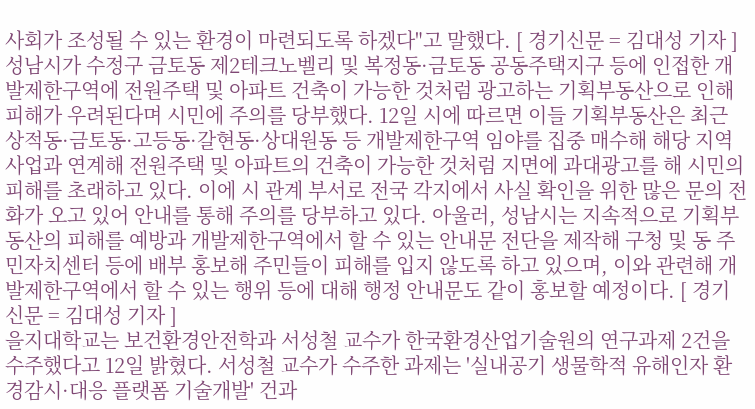사회가 조성될 수 있는 환경이 마련되도록 하겠다"고 말했다. [ 경기신문 = 김대성 기자 ]
성남시가 수정구 금토동 제2테크노벨리 및 복정동·금토동 공동주택지구 등에 인접한 개발제한구역에 전원주택 및 아파트 건축이 가능한 것처럼 광고하는 기획부동산으로 인해 피해가 우려된다며 시민에 주의를 당부했다. 12일 시에 따르면 이들 기획부동산은 최근 상적동·금토동·고등동·갈현동·상대원동 등 개발제한구역 임야를 집중 매수해 해당 지역 사업과 연계해 전원주택 및 아파트의 건축이 가능한 것처럼 지면에 과대광고를 해 시민의 피해를 초래하고 있다. 이에 시 관계 부서로 전국 각지에서 사실 확인을 위한 많은 문의 전화가 오고 있어 안내를 통해 주의를 당부하고 있다. 아울러, 성남시는 지속적으로 기획부동산의 피해를 예방과 개발제한구역에서 할 수 있는 안내문 전단을 제작해 구청 및 동 주민자치센터 등에 배부 홍보해 주민들이 피해를 입지 않도록 하고 있으며, 이와 관련해 개발제한구역에서 할 수 있는 행위 등에 대해 행정 안내문도 같이 홍보할 예정이다. [ 경기신문 = 김대성 기자 ]
을지대학교는 보건환경안전학과 서성철 교수가 한국환경산업기술원의 연구과제 2건을 수주했다고 12일 밝혔다. 서성철 교수가 수주한 과제는 '실내공기 생물학적 유해인자 환경감시·대응 플랫폼 기술개발' 건과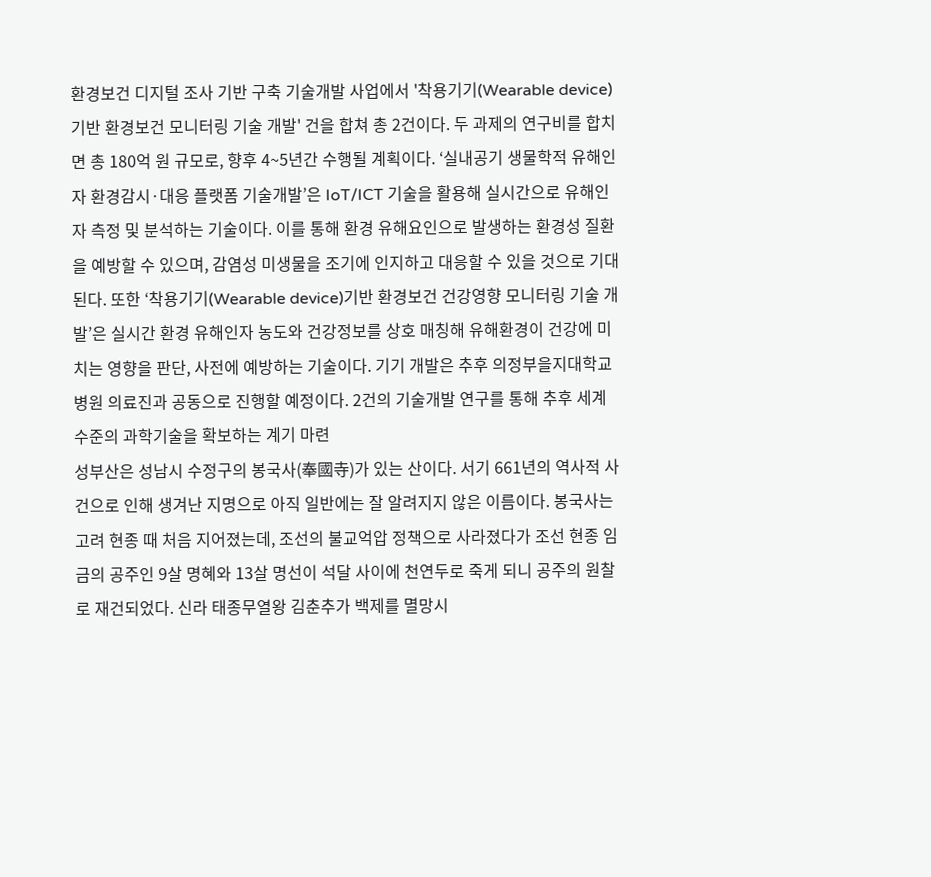환경보건 디지털 조사 기반 구축 기술개발 사업에서 '착용기기(Wearable device) 기반 환경보건 모니터링 기술 개발' 건을 합쳐 총 2건이다. 두 과제의 연구비를 합치면 총 180억 원 규모로, 향후 4~5년간 수행될 계획이다. ‘실내공기 생물학적 유해인자 환경감시·대응 플랫폼 기술개발’은 IoT/ICT 기술을 활용해 실시간으로 유해인자 측정 및 분석하는 기술이다. 이를 통해 환경 유해요인으로 발생하는 환경성 질환을 예방할 수 있으며, 감염성 미생물을 조기에 인지하고 대응할 수 있을 것으로 기대된다. 또한 ‘착용기기(Wearable device)기반 환경보건 건강영향 모니터링 기술 개발’은 실시간 환경 유해인자 농도와 건강정보를 상호 매칭해 유해환경이 건강에 미치는 영향을 판단, 사전에 예방하는 기술이다. 기기 개발은 추후 의정부을지대학교병원 의료진과 공동으로 진행할 예정이다. 2건의 기술개발 연구를 통해 추후 세계 수준의 과학기술을 확보하는 계기 마련
성부산은 성남시 수정구의 봉국사(奉國寺)가 있는 산이다. 서기 661년의 역사적 사건으로 인해 생겨난 지명으로 아직 일반에는 잘 알려지지 않은 이름이다. 봉국사는 고려 현종 때 처음 지어졌는데, 조선의 불교억압 정책으로 사라졌다가 조선 현종 임금의 공주인 9살 명혜와 13살 명선이 석달 사이에 천연두로 죽게 되니 공주의 원찰로 재건되었다. 신라 태종무열왕 김춘추가 백제를 멸망시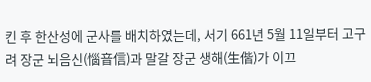킨 후 한산성에 군사를 배치하였는데, 서기 661년 5월 11일부터 고구려 장군 뇌음신(惱音信)과 말갈 장군 생해(生偕)가 이끄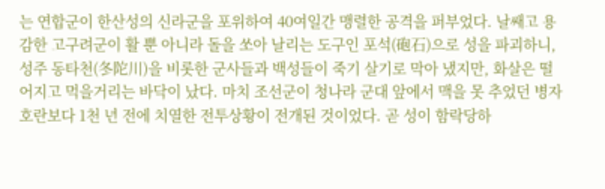는 연합군이 한산성의 신라군을 포위하여 40여일간 맹렬한 공격을 퍼부었다. 날쌔고 용감한 고구려군이 활 뿐 아니라 돌을 쏘아 날리는 도구인 포석(砲石)으로 성을 파괴하니, 성주 동타천(冬陀川)을 비롯한 군사들과 백성들이 죽기 살기로 막아 냈지만, 화살은 떨어지고 먹을거리는 바닥이 났다. 마치 조선군이 청나라 군대 앞에서 맥을 못 추었던 병자호란보다 1천 년 전에 치열한 전투상황이 전개된 것이었다. 곧 성이 함락당하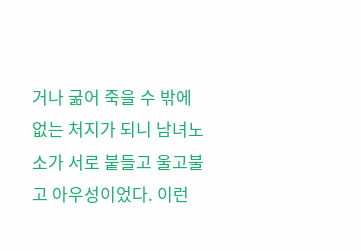거나 굶어 죽을 수 밖에 없는 처지가 되니 남녀노소가 서로 붙들고 울고불고 아우성이었다. 이런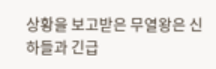상황을 보고받은 무열왕은 신하들과 긴급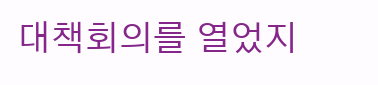대책회의를 열었지